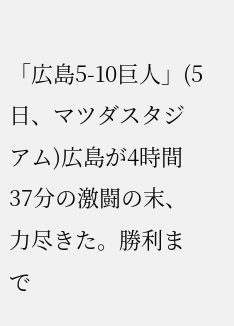「広島5-10巨人」(5日、マツダスタジアム)広島が4時間37分の激闘の末、力尽きた。勝利まで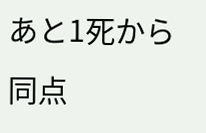あと1死から同点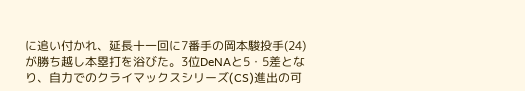に追い付かれ、延長十一回に7番手の岡本駿投手(24)が勝ち越し本塁打を浴びた。3位DeNAと5・5差となり、自力でのクライマックスシリーズ(CS)進出の可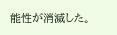能性が消滅した。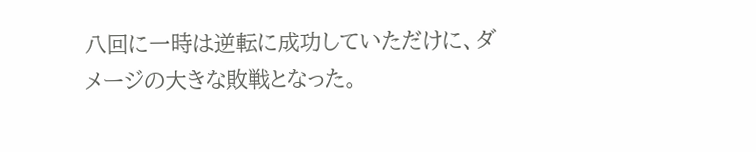八回に一時は逆転に成功していただけに、ダメージの大きな敗戦となった。